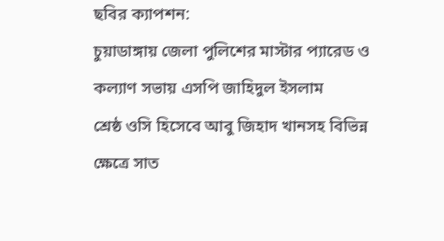ছবির ক্যাপশন:
চুয়াডাঙ্গায় জেলা পুলিশের মাস্টার প্যারেড ও কল্যাণ সভায় এসপি জাহিদুল ইসলাম
শ্রেষ্ঠ ওসি হিসেবে আবু জিহাদ খানসহ বিভিন্ন ক্ষেত্রে সাত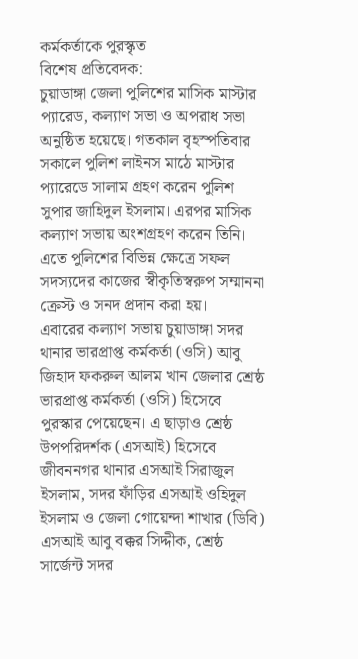কর্মকর্তাকে পুরস্কৃত
বিশেষ প্রতিবেদক:
চুয়াডাঙ্গা জেলা পুলিশের মাসিক মাস্টার প্যারেড, কল্যাণ সভা ও অপরাধ সভা অনুষ্ঠিত হয়েছে। গতকাল বৃহস্পতিবার সকালে পুলিশ লাইনস মাঠে মাস্টার প্যারেডে সালাম গ্রহণ করেন পুলিশ সুপার জাহিদুল ইসলাম। এরপর মাসিক কল্যাণ সভায় অংশগ্রহণ করেন তিনি। এতে পুলিশের বিভিন্ন ক্ষেত্রে সফল সদস্যদের কাজের স্বীকৃতিস্বরুপ সম্মাননা ক্রেস্ট ও সনদ প্রদান করা হয়।
এবারের কল্যাণ সভায় চুয়াডাঙ্গা সদর থানার ভারপ্রাপ্ত কর্মকর্তা (ওসি) আবু জিহাদ ফকরুল আলম খান জেলার শ্রেষ্ঠ ভারপ্রাপ্ত কর্মকর্তা (ওসি) হিসেবে পুরস্কার পেয়েছেন। এ ছাড়াও শ্রেষ্ঠ উপপরিদর্শক (এসআই) হিসেবে জীবননগর থানার এসআই সিরাজুল ইসলাম, সদর ফাঁড়ির এসআই ওহিদুল ইসলাম ও জেলা গোয়েন্দা শাখার (ডিবি) এসআই আবু বক্কর সিদ্দীক, শ্রেষ্ঠ সার্জেন্ট সদর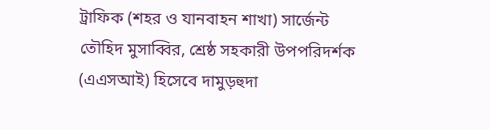ট্রাফিক (শহর ও যানবাহন শাখা) সার্জেন্ট তৌহিদ মুসাব্বির, শ্রেষ্ঠ সহকারী উপপরিদর্শক (এএসআই) হিসেবে দামুড়হুদা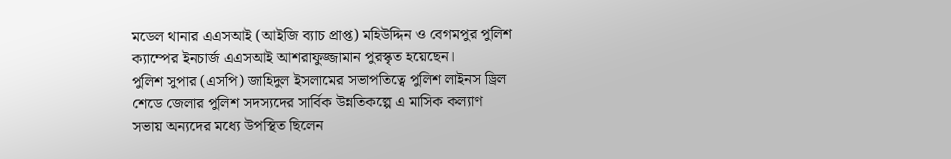মডেল থানার এএসআই (আইজি ব্যাচ প্রাপ্ত) মহিউদ্দিন ও বেগমপুর পুলিশ ক্যাম্পের ইনচার্জ এএসআই আশরাফুজ্জামান পুরস্কৃত হয়েছেন।
পুলিশ সুপার (এসপি) জাহিদুল ইসলামের সভাপতিত্বে পুলিশ লাইনস ড্রিল শেডে জেলার পুলিশ সদস্যদের সার্বিক উন্নতিকল্পে এ মাসিক কল্যাণ সভায় অন্যদের মধ্যে উপস্থিত ছিলেন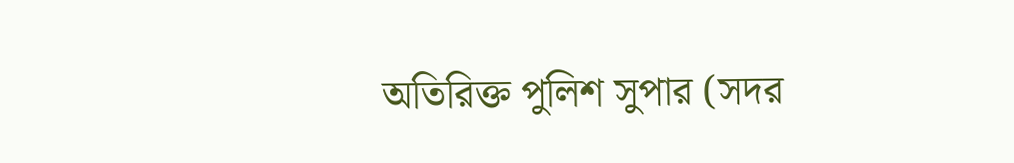অতিরিক্ত পুলিশ সুপার (সদর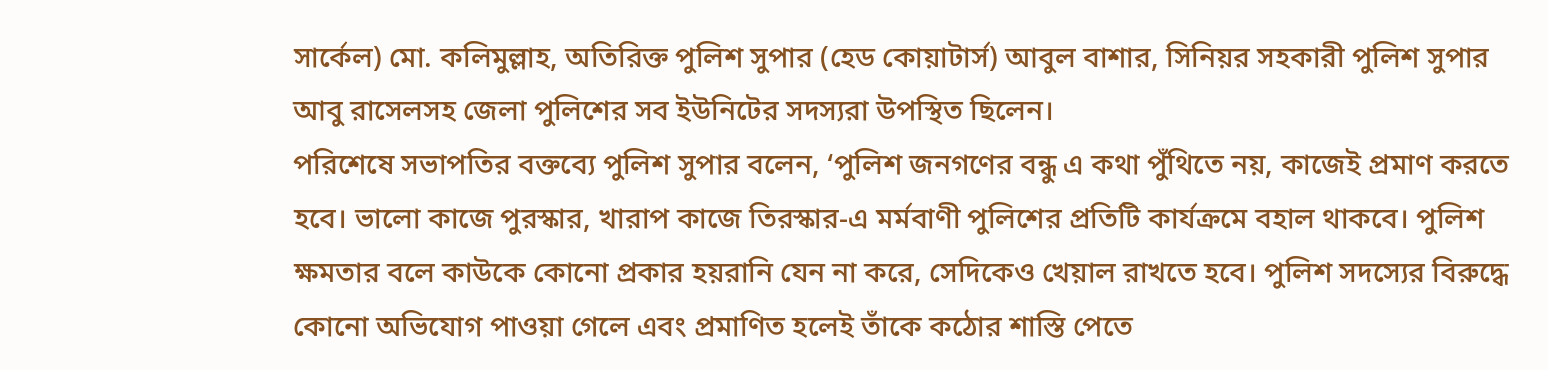সার্কেল) মো. কলিমুল্লাহ, অতিরিক্ত পুলিশ সুপার (হেড কোয়াটার্স) আবুল বাশার, সিনিয়র সহকারী পুলিশ সুপার আবু রাসেলসহ জেলা পুলিশের সব ইউনিটের সদস্যরা উপস্থিত ছিলেন।
পরিশেষে সভাপতির বক্তব্যে পুলিশ সুপার বলেন, ‘পুলিশ জনগণের বন্ধু এ কথা পুঁথিতে নয়, কাজেই প্রমাণ করতে হবে। ভালো কাজে পুরস্কার, খারাপ কাজে তিরস্কার-এ মর্মবাণী পুলিশের প্রতিটি কার্যক্রমে বহাল থাকবে। পুলিশ ক্ষমতার বলে কাউকে কোনো প্রকার হয়রানি যেন না করে, সেদিকেও খেয়াল রাখতে হবে। পুলিশ সদস্যের বিরুদ্ধে কোনো অভিযোগ পাওয়া গেলে এবং প্রমাণিত হলেই তাঁকে কঠোর শাস্তি পেতে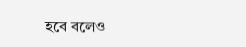হবে বলেও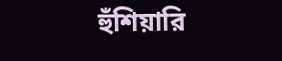হুঁশিয়ারি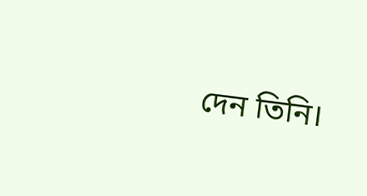দেন তিনি।